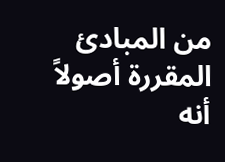من المبادئ المقررة أصولاً أنه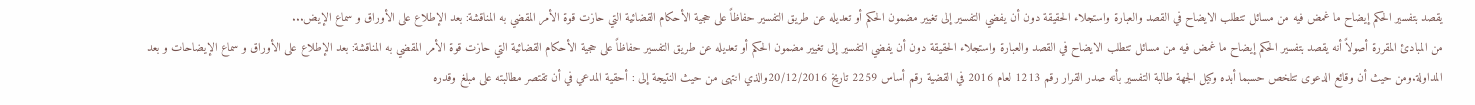يقصد بتفسير الحكم إيضاح ما غمض فيه من مسائل تتطلب الايضاح في القصد والعبارة واستجلاء الحقيقة دون أن يفضي التفسير إلى تغيير مضمون الحكم أو تعديله عن طريق التفسير حفاظاً على حجية الأحكام القضائية التي حازت قوة الأمر المقضي به المناقشة: بعد الإطلاع على الأوراق و سماع الإيض...
من المبادئ المقررة أصولاً أنه يقصد بتفسير الحكم إيضاح ما غمض فيه من مسائل تتطلب الايضاح في القصد والعبارة واستجلاء الحقيقة دون أن يفضي التفسير إلى تغيير مضمون الحكم أو تعديله عن طريق التفسير حفاظاً على حجية الأحكام القضائية التي حازت قوة الأمر المقضي به المناقشة: بعد الإطلاع على الأوراق و سماع الإيضاحات و بعد المداولة.ومن حيث أن وقائع الدعوى تتلخص حسبما أبده وكيل الجهة طالبة التفسير بأنه صدر القرار رقم 1213 لعام 2016 في القضية رقم أساس 2259 تاريخ 20/12/2016والذي انتهى من حيث النتيجة إلى : أحقية المدعي في أن تقتصر مطالبته على مبلغ وقدره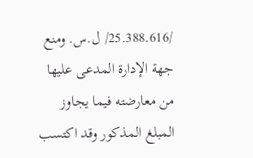/25.388.616/ ل.س. ومنع جهة الإدارة المدعى عليها من معارضته فيما يجاوز المبلغ المذكور وقد اكتسب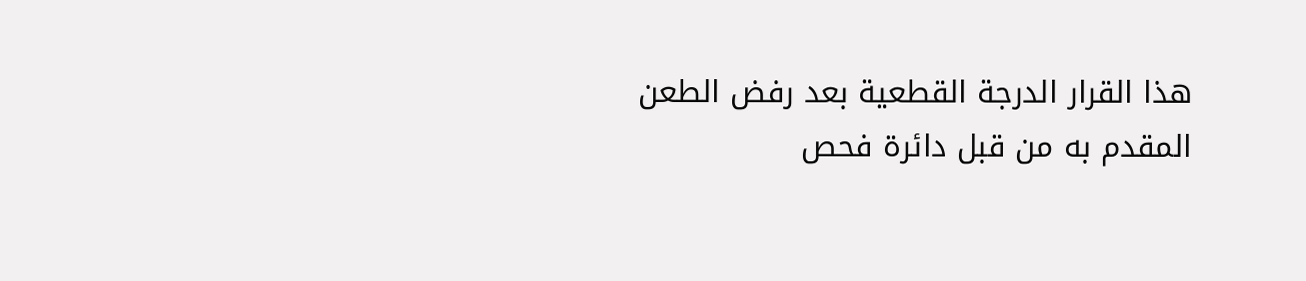هذا القرار الدرجة القطعية بعد رفض الطعن المقدم به من قبل دائرة فحص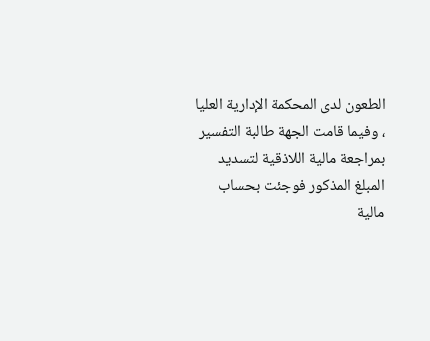الطعون لدى المحكمة الإدارية العليا ، وفيما قامت الجهة طالبة التفسير بمراجعة مالية اللاذقية لتسديد المبلغ المذكور فوجئت بحساب مالية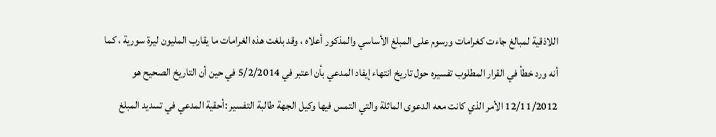اللاذقية لمبالغ جاءت كغرامات ورسوم على المبلغ الأساسي والمذكور أعلاه ، وقد بلغت هذه الغرامات ما يقارب المليون ليرة سورية ، كما أنه ورد خطأ في القرار المطلوب تفسيره حول تاريخ انتهاء إيفاد المدعي بأن اعتبر في 5/2/2014 في حين أن التاريخ الصحيح هو 12/11/2012 الأمر الذي كانت معه الدعوى الماثلة والتي التمس فيها وكيل الجهة طالبة التفسير :أحقية المدعي في تسديد المبلغ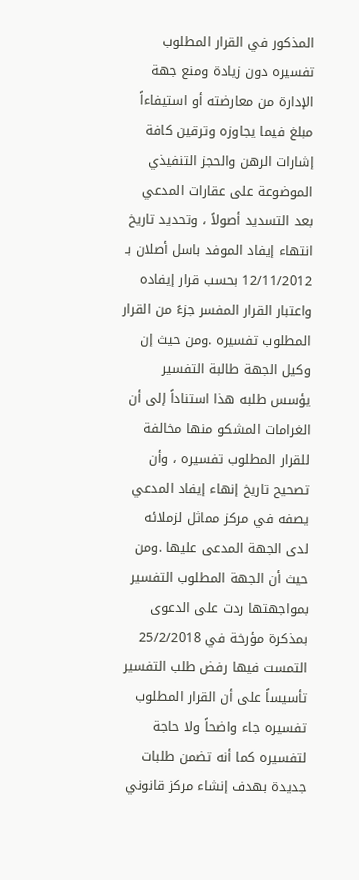المذكور في القرار المطلوب تفسيره دون زيادة ومنع جهة الإدارة من معارضته أو استيفاءاً مبلغ فيما يجاوزه وترقين كافة إشارات الرهن والحجز التنفيذي الموضوعة على عقارات المدعي بعد التسديد أصولاً ، وتحديد تاريخ انتهاء إيفاد الموفد باسل أصلان بـ 12/11/2012 بحسب قرار إيفاده واعتبار القرار المفسر جزءً من القرار المطلوب تفسيره .ومن حيث إن وكيل الجهة طالبة التفسير يؤسس طلبه هذا استناداً إلى أن الغرامات المشكو منها مخالفة للقرار المطلوب تفسيره ، وأن تصحيح تاريخ إنهاء إيفاد المدعي يصفه في مركز مماثل لزملائه لدى الجهة المدعى عليها .ومن حيث أن الجهة المطلوب التفسير بمواجهتها ردت على الدعوى بمذكرة مؤرخة في 25/2/2018 التمست فيها رفض طلب التفسير تأسيساً على أن القرار المطلوب تفسيره جاء واضحاً ولا حاجة لتفسيره كما أنه تضمن طلبات جديدة بهدف إنشاء مركز قانوني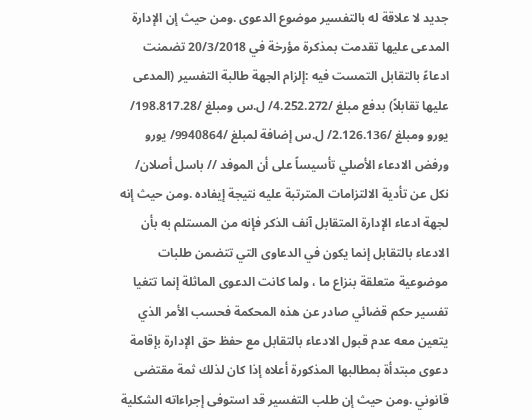جديد لا علاقة له بالتفسير موضوع الدعوى .ومن حيث إن الإدارة المدعى عليها تقدمت بمذكرة مؤرخة في 20/3/2018 تضمنت ادعاءً بالتقابل التمست فيه :إلزام الجهة طالبة التفسير (المدعى عليها تقابلاً) بدفع مبلغ /4.252.272/ ل.س ومبلغ /198.817.28/ يورو ومبلغ /2.126.136/ ل.س إضافة لمبلغ /9940864/ يورو ورفض الادعاء الأصلي تأسيساً على أن الموفد // باسل أصلان/ نكل عن تأدية الالتزامات المترتبة عليه نتيجة إيفاده .ومن حيث إنه لجهة ادعاء الإدارة المتقابل آنف الذكر فإنه من المستلم به بأن الادعاء بالتقابل إنما يكون في الدعاوى التي تتضمن طلبات موضوعية متعلقة بنزاع ما ، ولما كانت الدعوى الماثلة إنما تتغيا تفسير حكم قضائي صادر عن هذه المحكمة فحسب الأمر الذي يتعين معه عدم قبول الادعاء بالتقابل مع حفظ حق الإدارة بإقامة دعوى مبتدأة بمطالبها المذكورة أعلاه إذا كان لذلك ثمة مقتضى قانوني .ومن حيث إن طلب التفسير قد استوفى إجراءاته الشكلية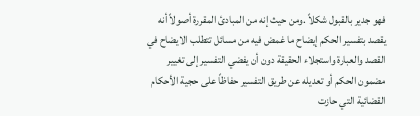فهو جدير بالقبول شكلاً .ومن حيث إنه من المبادئ المقررة أصولاً أنه يقصد بتفسير الحكم إيضاح ما غمض فيه من مسائل تتطلب الايضاح في القصد والعبارة واستجلاء الحقيقة دون أن يفضي التفسير إلى تغيير مضمون الحكم أو تعديله عن طريق التفسير حفاظاً على حجية الأحكام القضائية التي حازت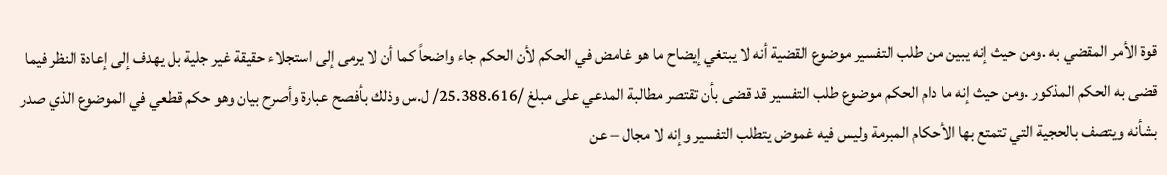قوة الأمر المقضي به .ومن حيث إنه يبين من طلب التفسير موضوع القضية أنه لا يبتغي إيضاح ما هو غامض في الحكم لأن الحكم جاء واضحاً كما أن لا يرمى إلى استجلاء حقيقة غير جلية بل يهدف إلى إعادة النظر فيما قضى به الحكم المذكور .ومن حيث إنه ما دام الحكم موضوع طلب التفسير قد قضى بأن تقتصر مطالبة المدعي على مبلغ /25.388.616/ ل.س وذلك بأفصح عبارة وأصرح بيان وهو حكم قطعي في الموضوع الذي صدر بشأنه ويتصف بالحجية التي تتمتع بها الأحكام المبرمة وليس فيه غموض يتطلب التفسير وإنه لا مجال – عن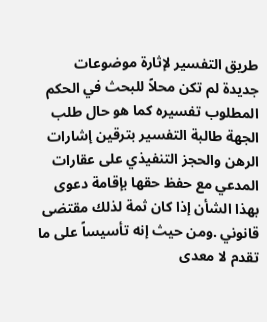طريق التفسير لإثارة موضوعات جديدة لم تكن محلاً للبحث في الحكم المطلوب تفسيره كما هو حال طلب الجهة طالبة التفسير بترقين إشارات الرهن والحجز التنفيذي على عقارات المدعي مع حفظ حقها بإقامة دعوى بهذا الشأن إذا كان ثمة لذلك مقتضى قانوني .ومن حيث إنه تأسيساً على ما تقدم لا معدى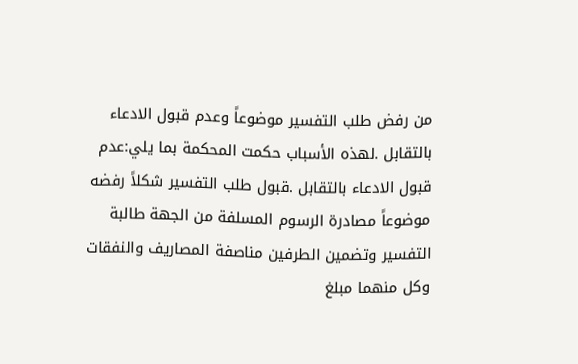من رفض طلب التفسير موضوعاً وعدم قبول الادعاء بالتقابل .لهذه الأسباب حكمت المحكمة بما يلي:عدم قبول الادعاء بالتقابل .قبول طلب التفسير شكلاً رفضه موضوعاً مصادرة الرسوم المسلفة من الجهة طالبة التفسير وتضمين الطرفين مناصفة المصاريف والنفقات وكل منهما مبلغ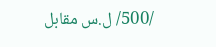/500/ ل.س مقابل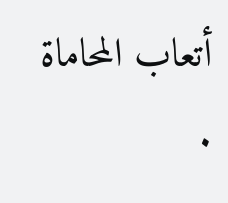أتعاب المحاماة .